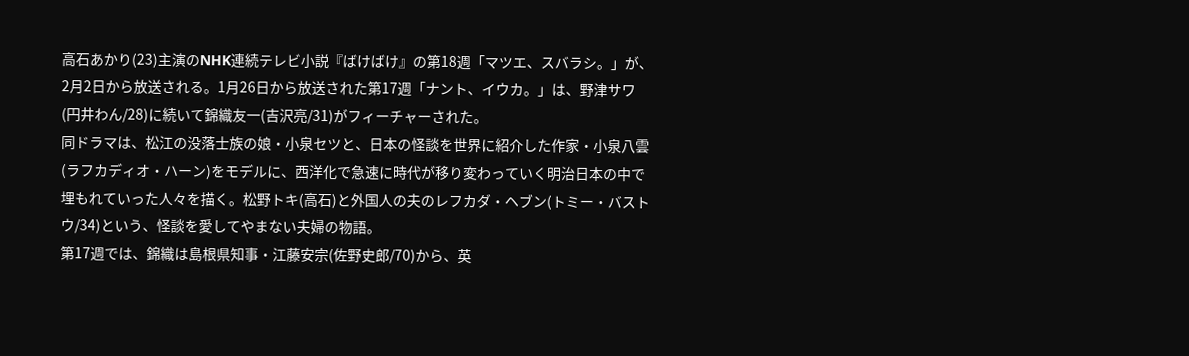高石あかり(23)主演のNHK連続テレビ小説『ばけばけ』の第18週「マツエ、スバラシ。」が、2月2日から放送される。1月26日から放送された第17週「ナント、イウカ。」は、野津サワ(円井わん/28)に続いて錦織友一(吉沢亮/31)がフィーチャーされた。
同ドラマは、松江の没落士族の娘・小泉セツと、日本の怪談を世界に紹介した作家・小泉八雲(ラフカディオ・ハーン)をモデルに、西洋化で急速に時代が移り変わっていく明治日本の中で埋もれていった人々を描く。松野トキ(高石)と外国人の夫のレフカダ・ヘブン(トミー・バストウ/34)という、怪談を愛してやまない夫婦の物語。
第17週では、錦織は島根県知事・江藤安宗(佐野史郎/70)から、英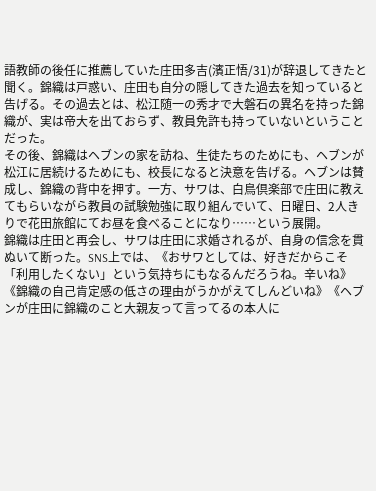語教師の後任に推薦していた庄田多吉(濱正悟/31)が辞退してきたと聞く。錦織は戸惑い、庄田も自分の隠してきた過去を知っていると告げる。その過去とは、松江随一の秀才で大磐石の異名を持った錦織が、実は帝大を出ておらず、教員免許も持っていないということだった。
その後、錦織はヘブンの家を訪ね、生徒たちのためにも、ヘブンが松江に居続けるためにも、校長になると決意を告げる。ヘブンは賛成し、錦織の背中を押す。一方、サワは、白鳥倶楽部で庄田に教えてもらいながら教員の試験勉強に取り組んでいて、日曜日、2人きりで花田旅館にてお昼を食べることになり……という展開。
錦織は庄田と再会し、サワは庄田に求婚されるが、自身の信念を貫ぬいて断った。SNS上では、《おサワとしては、好きだからこそ「利用したくない」という気持ちにもなるんだろうね。辛いね》《錦織の自己肯定感の低さの理由がうかがえてしんどいね》《ヘブンが庄田に錦織のこと大親友って言ってるの本人に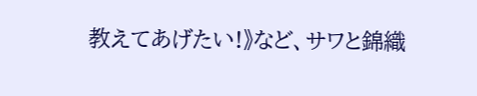教えてあげたい!》など、サワと錦織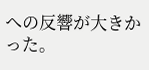への反響が大きかった。